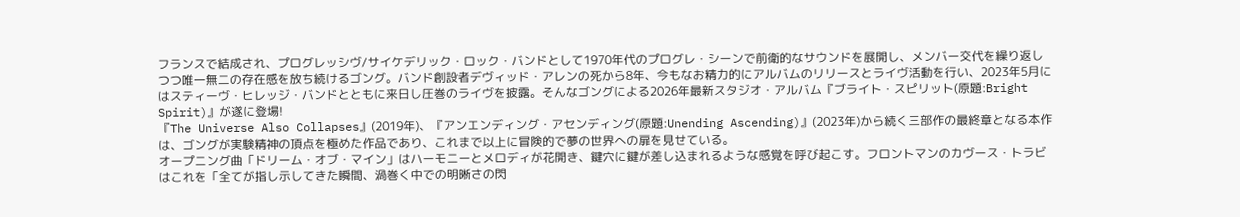フランスで結成され、プログレッシヴ/サイケデリック・ロック・バンドとして1970年代のプログレ・シーンで前衛的なサウンドを展開し、メンバー交代を繰り返しつつ唯一無二の存在感を放ち続けるゴング。バンド創設者デヴィッド・アレンの死から8年、今もなお精力的にアルバムのリリースとライヴ活動を行い、2023年5月にはスティーヴ・ヒレッジ・バンドとともに来日し圧巻のライヴを披露。そんなゴングによる2026年最新スタジオ・アルバム『ブライト・スピリット(原題:Bright Spirit)』が遂に登場!
『The Universe Also Collapses』(2019年)、『アンエンディング・アセンディング(原題:Unending Ascending)』(2023年)から続く三部作の最終章となる本作は、ゴングが実験精神の頂点を極めた作品であり、これまで以上に冒険的で夢の世界への扉を見せている。
オープニング曲「ドリーム・オブ・マイン」はハーモニーとメロディが花開き、鍵穴に鍵が差し込まれるような感覚を呼び起こす。フロントマンのカヴース・トラビはこれを「全てが指し示してきた瞬間、渦巻く中での明晰さの閃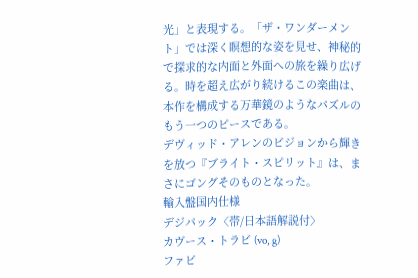光」と表現する。「ザ・ワンダーメント」では深く瞑想的な姿を見せ、神秘的で探求的な内面と外面への旅を繰り広げる。時を超え広がり続けるこの楽曲は、本作を構成する万華鏡のようなパズルのもう一つのピースである。
デヴィッド・アレンのビジョンから輝きを放つ『ブライト・スピリット』は、まさにゴングそのものとなった。
輸入盤国内仕様
デジパック〈帯/日本語解説付〉
カヴース・トラビ (vo, g)
ファビ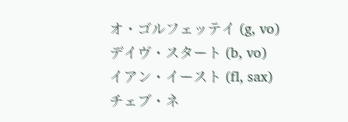オ・ゴルフェッテイ (g, vo)
デイヴ・スタート (b, vo)
イアン・イースト (fl, sax)
チェブ・ネ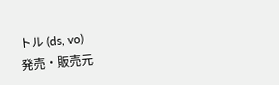トル (ds, vo)
発売・販売元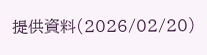提供資料(2026/02/20)